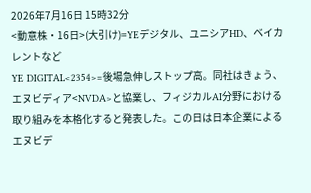2026年7月16日 15時32分
<動意株・16日>(大引け)=YEデジタル、ユニシアHD、ベイカレントなど
YE DIGITAL<2354>=後場急伸しストップ高。同社はきょう、エヌビディア<NVDA>と協業し、フィジカルAI分野における取り組みを本格化すると発表した。この日は日本企業によるエヌビデ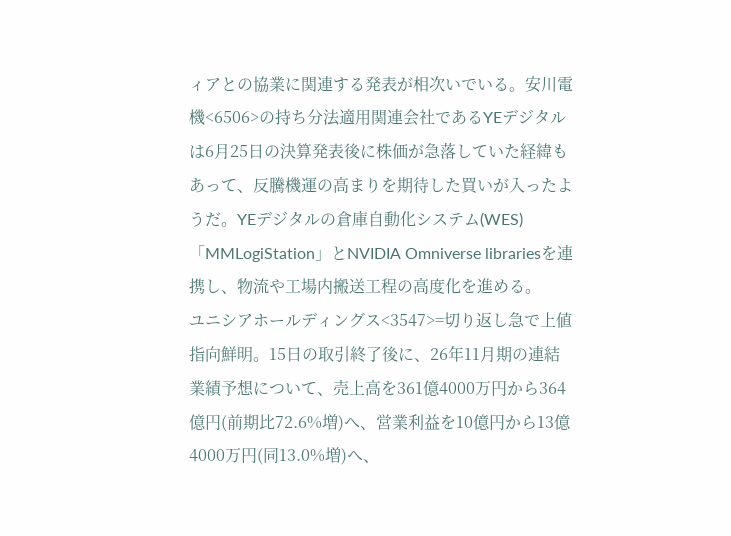ィアとの協業に関連する発表が相次いでいる。安川電機<6506>の持ち分法適用関連会社であるYEデジタルは6月25日の決算発表後に株価が急落していた経緯もあって、反騰機運の高まりを期待した買いが入ったようだ。YEデジタルの倉庫自動化システム(WES)「MMLogiStation」とNVIDIA Omniverse librariesを連携し、物流や工場内搬送工程の高度化を進める。
ユニシアホールディングス<3547>=切り返し急で上値指向鮮明。15日の取引終了後に、26年11月期の連結業績予想について、売上高を361億4000万円から364億円(前期比72.6%増)へ、営業利益を10億円から13億4000万円(同13.0%増)へ、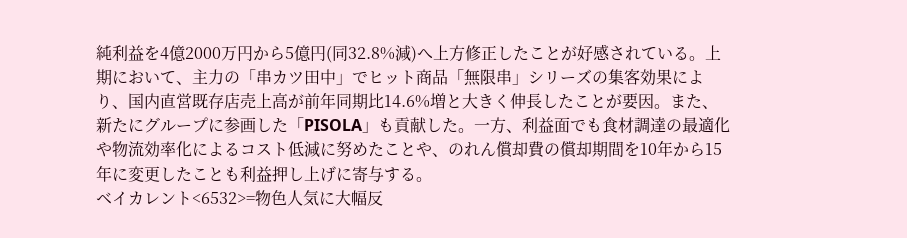純利益を4億2000万円から5億円(同32.8%減)へ上方修正したことが好感されている。上期において、主力の「串カツ田中」でヒット商品「無限串」シリーズの集客効果により、国内直営既存店売上高が前年同期比14.6%増と大きく伸長したことが要因。また、新たにグループに参画した「PISOLA」も貢献した。一方、利益面でも食材調達の最適化や物流効率化によるコスト低減に努めたことや、のれん償却費の償却期間を10年から15年に変更したことも利益押し上げに寄与する。
ベイカレント<6532>=物色人気に大幅反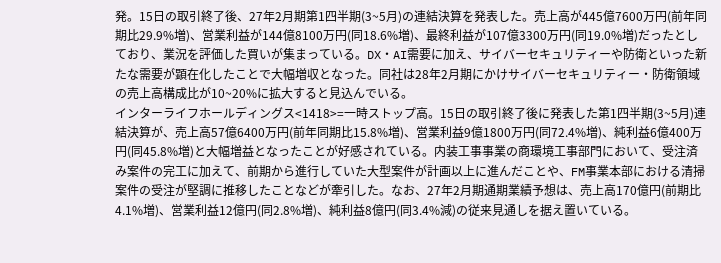発。15日の取引終了後、27年2月期第1四半期(3~5月)の連結決算を発表した。売上高が445億7600万円(前年同期比29.9%増)、営業利益が144億8100万円(同18.6%増)、最終利益が107億3300万円(同19.0%増)だったとしており、業況を評価した買いが集まっている。DX・AI需要に加え、サイバーセキュリティーや防衛といった新たな需要が顕在化したことで大幅増収となった。同社は28年2月期にかけサイバーセキュリティー・防衛領域の売上高構成比が10~20%に拡大すると見込んでいる。
インターライフホールディングス<1418>=一時ストップ高。15日の取引終了後に発表した第1四半期(3~5月)連結決算が、売上高57億6400万円(前年同期比15.8%増)、営業利益9億1800万円(同72.4%増)、純利益6億400万円(同45.8%増)と大幅増益となったことが好感されている。内装工事事業の商環境工事部門において、受注済み案件の完工に加えて、前期から進行していた大型案件が計画以上に進んだことや、FM事業本部における清掃案件の受注が堅調に推移したことなどが牽引した。なお、27年2月期通期業績予想は、売上高170億円(前期比4.1%増)、営業利益12億円(同2.8%増)、純利益8億円(同3.4%減)の従来見通しを据え置いている。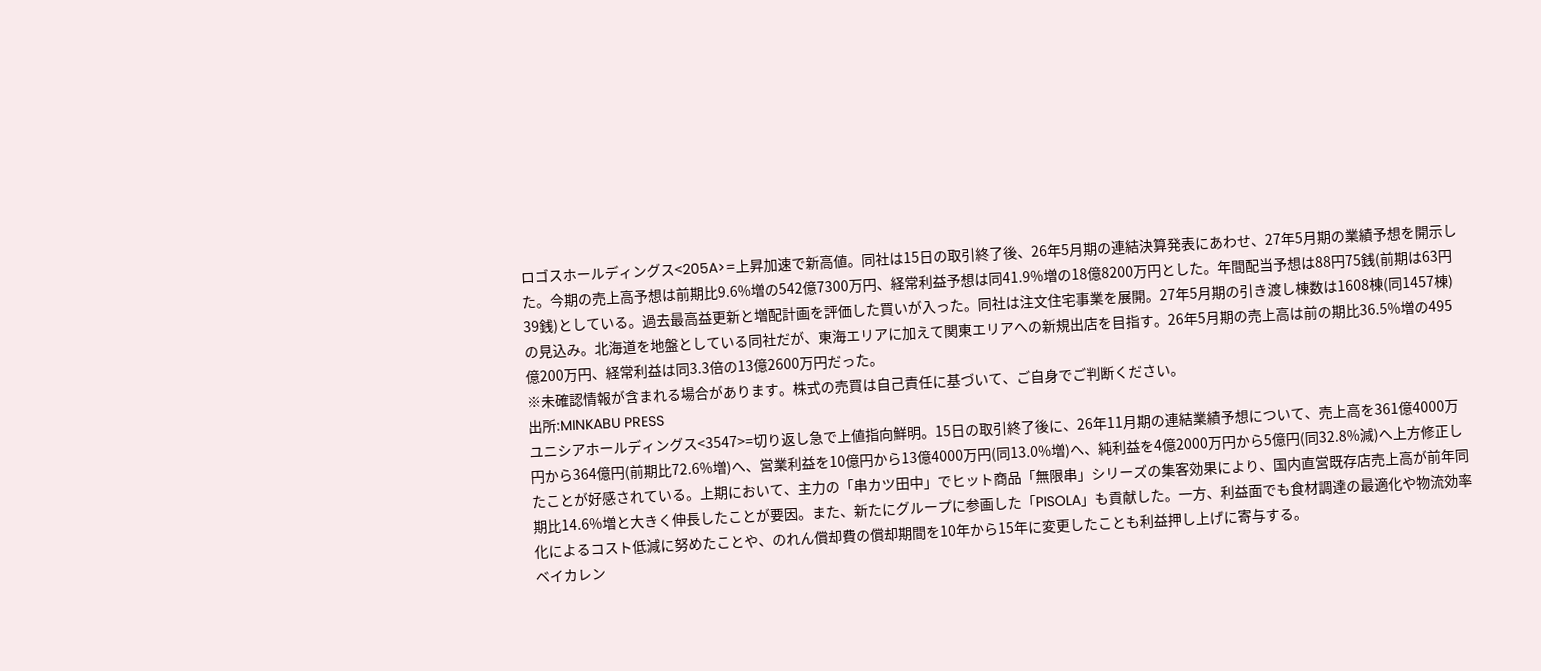ロゴスホールディングス<205A>=上昇加速で新高値。同社は15日の取引終了後、26年5月期の連結決算発表にあわせ、27年5月期の業績予想を開示した。今期の売上高予想は前期比9.6%増の542億7300万円、経常利益予想は同41.9%増の18億8200万円とした。年間配当予想は88円75銭(前期は63円39銭)としている。過去最高益更新と増配計画を評価した買いが入った。同社は注文住宅事業を展開。27年5月期の引き渡し棟数は1608棟(同1457棟)の見込み。北海道を地盤としている同社だが、東海エリアに加えて関東エリアへの新規出店を目指す。26年5月期の売上高は前の期比36.5%増の495億200万円、経常利益は同3.3倍の13億2600万円だった。
※未確認情報が含まれる場合があります。株式の売買は自己責任に基づいて、ご自身でご判断ください。
出所:MINKABU PRESS
ユニシアホールディングス<3547>=切り返し急で上値指向鮮明。15日の取引終了後に、26年11月期の連結業績予想について、売上高を361億4000万円から364億円(前期比72.6%増)へ、営業利益を10億円から13億4000万円(同13.0%増)へ、純利益を4億2000万円から5億円(同32.8%減)へ上方修正したことが好感されている。上期において、主力の「串カツ田中」でヒット商品「無限串」シリーズの集客効果により、国内直営既存店売上高が前年同期比14.6%増と大きく伸長したことが要因。また、新たにグループに参画した「PISOLA」も貢献した。一方、利益面でも食材調達の最適化や物流効率化によるコスト低減に努めたことや、のれん償却費の償却期間を10年から15年に変更したことも利益押し上げに寄与する。
ベイカレン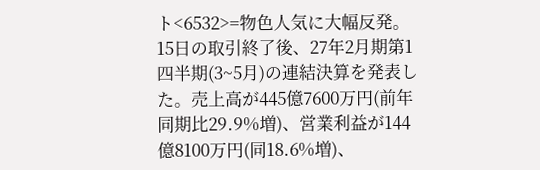ト<6532>=物色人気に大幅反発。15日の取引終了後、27年2月期第1四半期(3~5月)の連結決算を発表した。売上高が445億7600万円(前年同期比29.9%増)、営業利益が144億8100万円(同18.6%増)、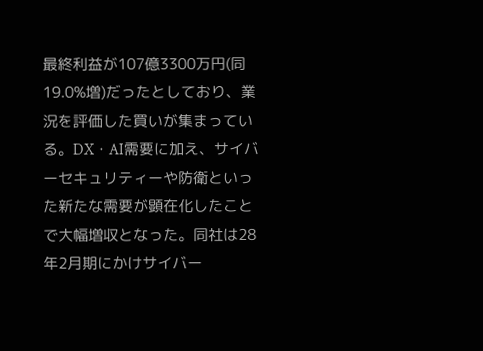最終利益が107億3300万円(同19.0%増)だったとしており、業況を評価した買いが集まっている。DX・AI需要に加え、サイバーセキュリティーや防衛といった新たな需要が顕在化したことで大幅増収となった。同社は28年2月期にかけサイバー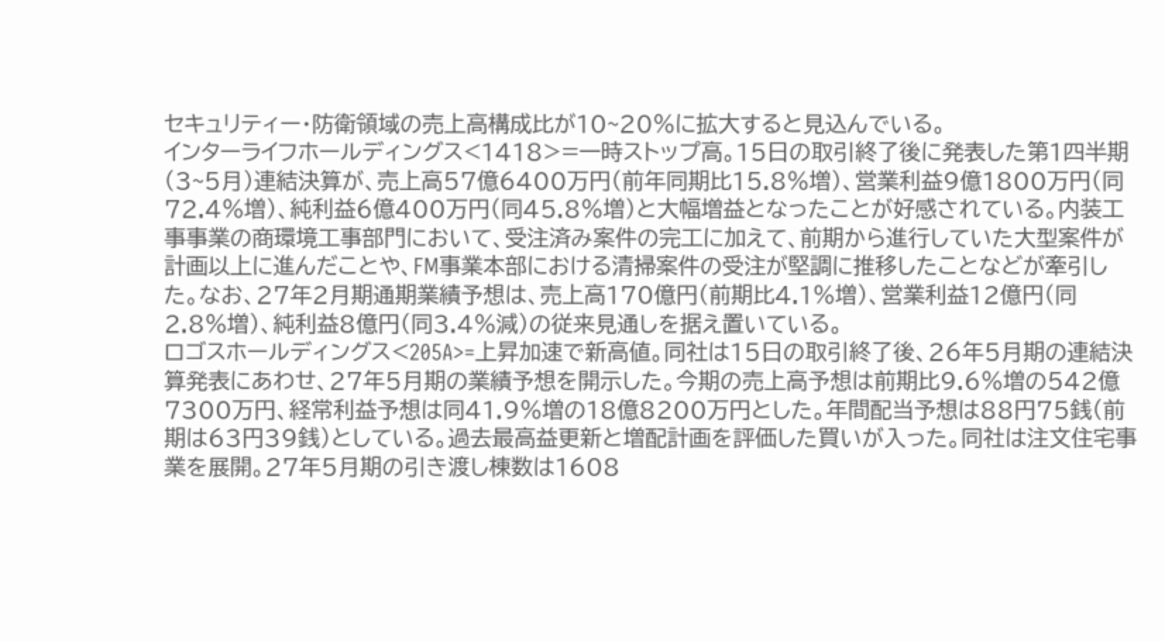セキュリティー・防衛領域の売上高構成比が10~20%に拡大すると見込んでいる。
インターライフホールディングス<1418>=一時ストップ高。15日の取引終了後に発表した第1四半期(3~5月)連結決算が、売上高57億6400万円(前年同期比15.8%増)、営業利益9億1800万円(同72.4%増)、純利益6億400万円(同45.8%増)と大幅増益となったことが好感されている。内装工事事業の商環境工事部門において、受注済み案件の完工に加えて、前期から進行していた大型案件が計画以上に進んだことや、FM事業本部における清掃案件の受注が堅調に推移したことなどが牽引した。なお、27年2月期通期業績予想は、売上高170億円(前期比4.1%増)、営業利益12億円(同2.8%増)、純利益8億円(同3.4%減)の従来見通しを据え置いている。
ロゴスホールディングス<205A>=上昇加速で新高値。同社は15日の取引終了後、26年5月期の連結決算発表にあわせ、27年5月期の業績予想を開示した。今期の売上高予想は前期比9.6%増の542億7300万円、経常利益予想は同41.9%増の18億8200万円とした。年間配当予想は88円75銭(前期は63円39銭)としている。過去最高益更新と増配計画を評価した買いが入った。同社は注文住宅事業を展開。27年5月期の引き渡し棟数は1608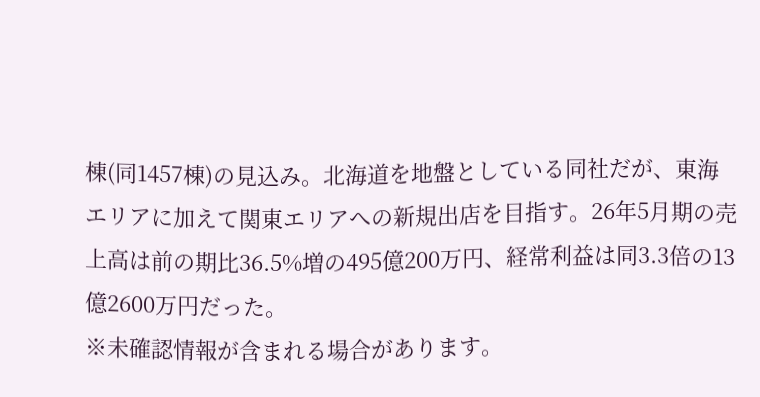棟(同1457棟)の見込み。北海道を地盤としている同社だが、東海エリアに加えて関東エリアへの新規出店を目指す。26年5月期の売上高は前の期比36.5%増の495億200万円、経常利益は同3.3倍の13億2600万円だった。
※未確認情報が含まれる場合があります。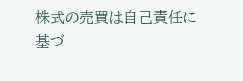株式の売買は自己責任に基づ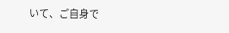いて、ご自身で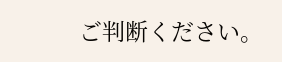ご判断ください。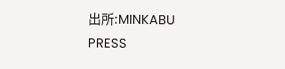出所:MINKABU PRESS